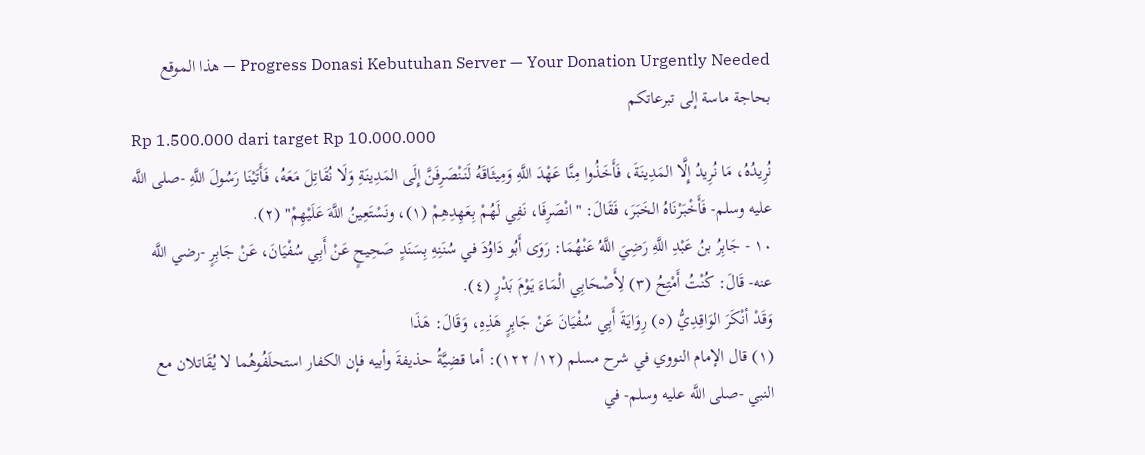Progress Donasi Kebutuhan Server — Your Donation Urgently Needed — هذا الموقع بحاجة ماسة إلى تبرعاتكم
Rp 1.500.000 dari target Rp 10.000.000
نُرِيدُهُ، مَا نُرِيدُ إِلَّا المَدِينَةَ، فَأَخَذُوا مِنَّا عَهْدَ اللَّهِ وَمِيثَاقَهُ لَنَنْصَرِفَنَّ إِلَى المَدِينَةِ وَلَا نُقَاتِلَ مَعَهُ، فَأَتَيْنَا رَسُولَ اللَّهِ -صلى اللَّه عليه وسلم- فَأَخْبَرْنَاهُ الخَبَرَ، فَقَالَ: "انْصَرِفَا، نَفِي لَهُمْ بِعَهِدِهِمْ (١)، ونَسْتَعِينُ اللَّهَ عَلَيْهِمْ" (٢).
١٠ - جَابِرُ بنُ عَبْدِ اللَّهِ رَضِيَ اللَّهُ عَنْهُمَا: رَوَى أَبُو دَاوُدَ في سُنَنِهِ بِسَنَدٍ صَحِيحٍ عَنْ أَبِي سُفْيَانَ، عَنْ جَابِرٍ -رضي اللَّه عنه- قَالَ: كُنْتُ أَمْتِحُ (٣) لِأَصْحَابِي الْمَاءَ يَوْمَ بَدْرٍ (٤).
وَقَدْ أنْكَرَ الوَاقِدِيُّ (٥) رِوَايَةَ أَبِي سُفْيَانَ عَنْ جَابِرٍ هَذِهِ، وَقَالَ: هَذَا
(١) قال الإمام النووي في شرح مسلم (١٢/ ١٢٢): أما قضِيَّةُ حذيفةَ وأبيه فإن الكفار استحلَفُوهُما لا يُقَاتلان مع النبي -صلى اللَّه عليه وسلم- في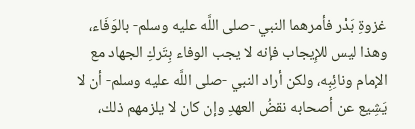غزوةِ بَدْر فأمرهما النبي -صلى اللَّه عليه وسلم- بالوَفَاء، وهذا ليس للإِيجاب فإنه لا يجب الوفاء بِتَركِ الجهاد مع الإمام ونائِبِه، ولكن أراد النبي -صلى اللَّه عليه وسلم- أن لا يَشِيع عن أصحابه نقضُ العهدِ وإن كان لا يلزمهم ذلك،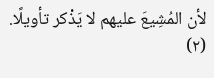لأن المُشِيعَ عليهم لا يَذْكر تأويلًا.
(٢)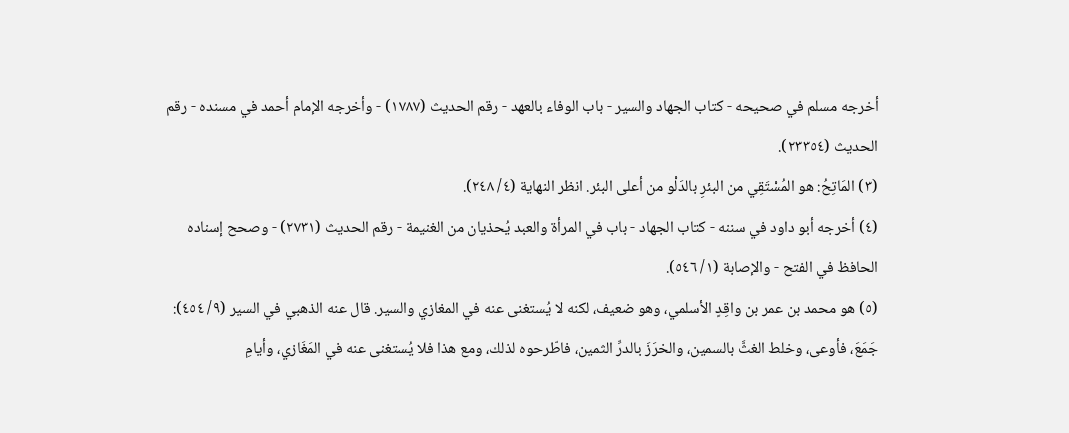أخرجه مسلم في صحيحه - كتاب الجهاد والسير - باب الوفاء بالعهد - رقم الحديث (١٧٨٧) - وأخرجه الإمام أحمد في مسنده - رقم الحديث (٢٣٣٥٤).
(٣) المَاتِحُ: هو المُسْتَقِي من البئرِ بالدَلْو من أعلى البئر. انظر النهاية (٤/ ٢٤٨).
(٤) أخرجه أبو داود في سننه - كتاب الجهاد - باب في المرأة والعبد يُحذيان من الغنيمة - رقم الحديث (٢٧٣١) - وصحح إسناده الحافظ في الفتح - والإصابة (١/ ٥٤٦).
(٥) هو محمد بن عمر بن واقِدٍ الأسلمي، وهو ضعيف، لكنه لا يُستغنى عنه في المغازي والسير. قال عنه الذهبي في السير (٩/ ٤٥٤): جَمَعَ، فأوعى، وخلط الغثَّ بالسمين، والخرَزَ بالدرِّ الثمين، فاطّرحوه لذلك، ومع هذا فلا يُستغنى عنه في المَغَازي، وأيامِ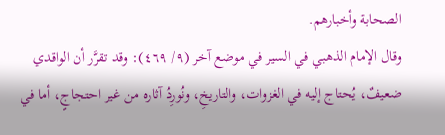الصحابة وأخبارهم.
وقال الإمام الذهبي في السير في موضع آخر (٩/ ٤٦٩): وقد تقرَّر أن الواقدي ضعيفٌ، يُحتاج إليه في الغزوات، والتاريخِ، ونُورِدُ آثاره من غير احتجاجٍ، أما في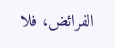الفرائض، فلا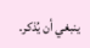ينبغي أن يُذكر.